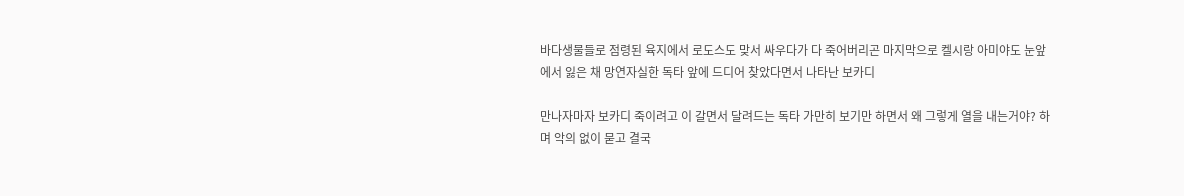바다생물들로 점령된 육지에서 로도스도 맞서 싸우다가 다 죽어버리곤 마지막으로 켈시랑 아미야도 눈앞에서 잃은 채 망연자실한 독타 앞에 드디어 찾았다면서 나타난 보카디

만나자마자 보카디 죽이려고 이 갈면서 달려드는 독타 가만히 보기만 하면서 왜 그렇게 열을 내는거야? 하며 악의 없이 묻고 결국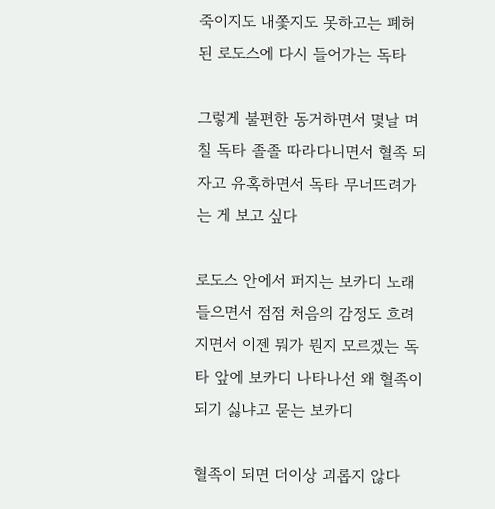죽이지도 내쫓지도 못하고는 폐허 된 로도스에 다시 들어가는 독타

그렇게 불편한 동거하면서 몇날 며칠 독타 졸졸 따라다니면서 혈족 되자고 유혹하면서 독타 무너뜨려가는 게 보고 싶다

로도스 안에서 퍼지는 보카디 노래 들으면서 점점 처음의 감정도 흐려지면서 이젠 뭐가 뭔지 모르겠는 독타 앞에 보카디 나타나선 왜 혈족이 되기 싫냐고 묻는 보카디

혈족이 되면 더이상 괴롭지 않다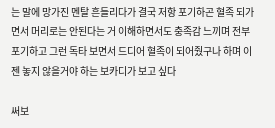는 말에 망가진 멘탈 흔들리다가 결국 저항 포기하곤 혈족 되가면서 머리로는 안된다는 거 이해하면서도 충족감 느끼며 전부 포기하고 그런 독타 보면서 드디어 혈족이 되어줬구나 하며 이젠 놓지 않을거야 하는 보카디가 보고 싶다

써보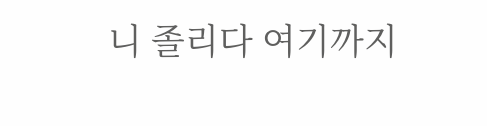니 졸리다 여기까지